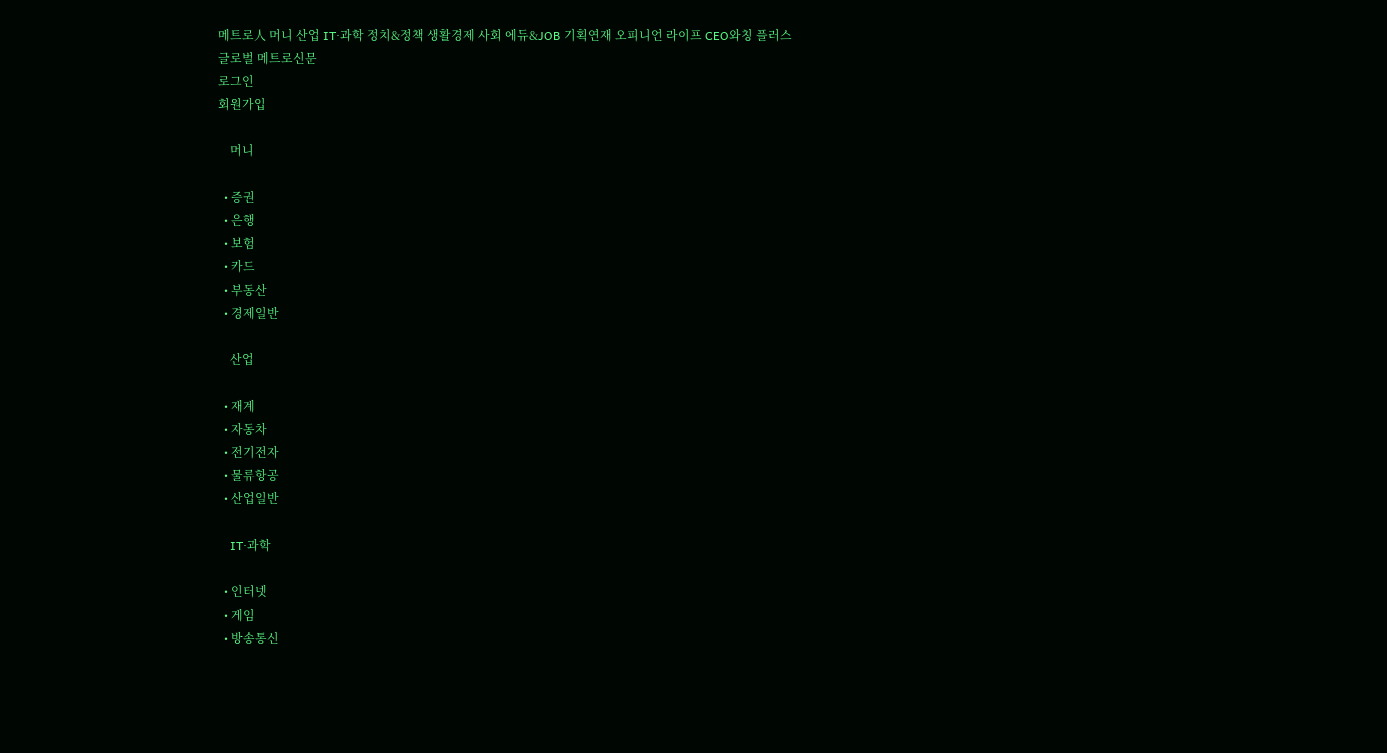메트로人 머니 산업 IT·과학 정치&정책 생활경제 사회 에듀&JOB 기획연재 오피니언 라이프 CEO와칭 플러스
글로벌 메트로신문
로그인
회원가입

    머니

  • 증권
  • 은행
  • 보험
  • 카드
  • 부동산
  • 경제일반

    산업

  • 재계
  • 자동차
  • 전기전자
  • 물류항공
  • 산업일반

    IT·과학

  • 인터넷
  • 게임
  • 방송통신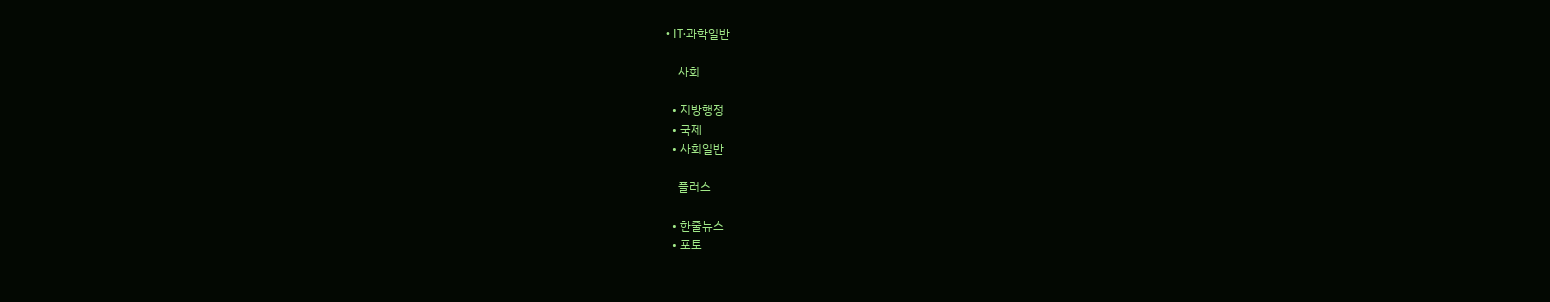• IT·과학일반

    사회

  • 지방행정
  • 국제
  • 사회일반

    플러스

  • 한줄뉴스
  • 포토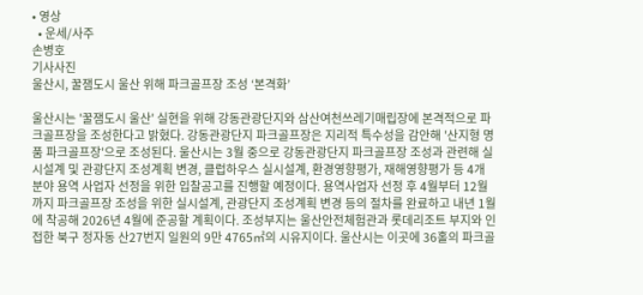• 영상
  • 운세/사주
손병호
기사사진
울산시, 꿀잼도시 울산 위해 파크골프장 조성 ‘본격화’

울산시는 '꿀잼도시 울산' 실현을 위해 강동관광단지와 삼산여천쓰레기매립장에 본격적으로 파크골프장을 조성한다고 밝혔다. 강동관광단지 파크골프장은 지리적 특수성을 감안해 '산지형 명품 파크골프장'으로 조성된다. 울산시는 3월 중으로 강동관광단지 파크골프장 조성과 관련해 실시설계 및 관광단지 조성계획 변경, 클럽하우스 실시설계, 환경영향평가, 재해영향평가 등 4개 분야 용역 사업자 선정을 위한 입찰공고를 진행할 예정이다. 용역사업자 선정 후 4월부터 12월까지 파크골프장 조성을 위한 실시설계, 관광단지 조성계획 변경 등의 절차를 완료하고 내년 1월에 착공해 2026년 4월에 준공할 계획이다. 조성부지는 울산안전체험관과 롯데리조트 부지와 인접한 북구 정자동 산27번지 일원의 9만 4765㎡의 시유지이다. 울산시는 이곳에 36홀의 파크골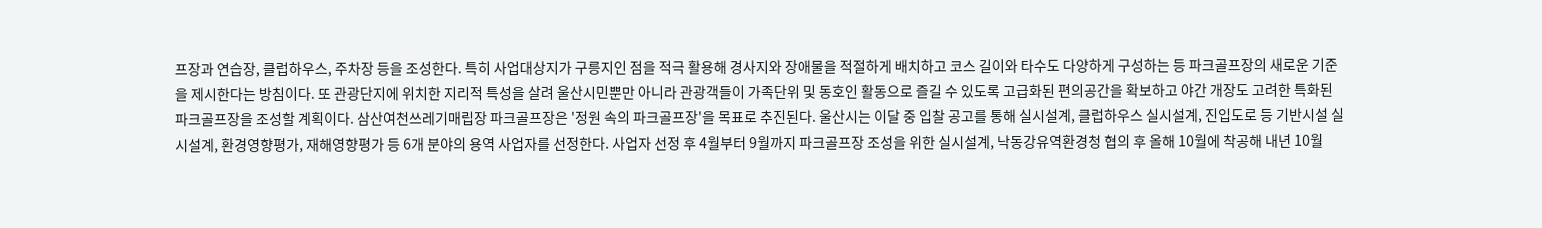프장과 연습장, 클럽하우스, 주차장 등을 조성한다. 특히 사업대상지가 구릉지인 점을 적극 활용해 경사지와 장애물을 적절하게 배치하고 코스 길이와 타수도 다양하게 구성하는 등 파크골프장의 새로운 기준을 제시한다는 방침이다. 또 관광단지에 위치한 지리적 특성을 살려 울산시민뿐만 아니라 관광객들이 가족단위 및 동호인 활동으로 즐길 수 있도록 고급화된 편의공간을 확보하고 야간 개장도 고려한 특화된 파크골프장을 조성할 계획이다. 삼산여천쓰레기매립장 파크골프장은 '정원 속의 파크골프장'을 목표로 추진된다. 울산시는 이달 중 입찰 공고를 통해 실시설계, 클럽하우스 실시설계, 진입도로 등 기반시설 실시설계, 환경영향평가, 재해영향평가 등 6개 분야의 용역 사업자를 선정한다. 사업자 선정 후 4월부터 9월까지 파크골프장 조성을 위한 실시설계, 낙동강유역환경청 협의 후 올해 10월에 착공해 내년 10월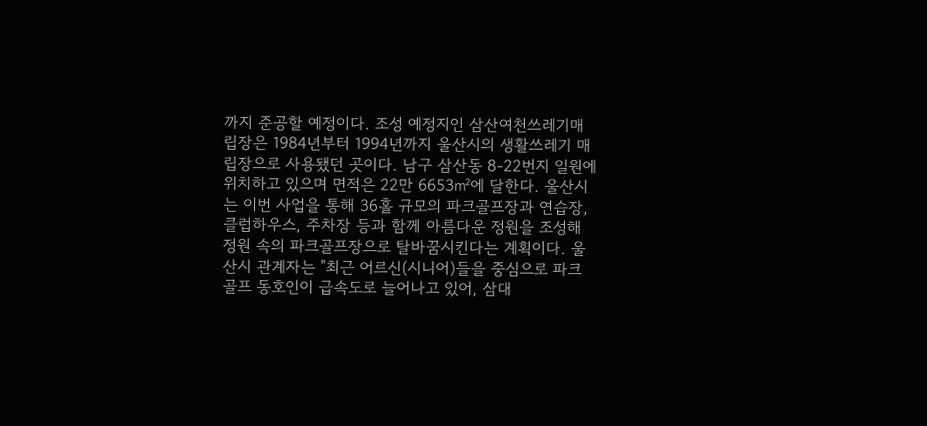까지 준공할 예정이다. 조성 예정지인 삼산여천쓰레기매립장은 1984년부터 1994년까지 울산시의 생활쓰레기 매립장으로 사용됐던 곳이다. 남구 삼산동 8-22번지 일원에 위치하고 있으며 면적은 22만 6653㎡에 달한다. 울산시는 이번 사업을 통해 36홀 규모의 파크골프장과 연습장, 클럽하우스, 주차장 등과 함께 아름다운 정원을 조성해 정원 속의 파크골프장으로 탈바꿈시킨다는 계획이다. 울산시 관계자는 "최근 어르신(시니어)들을 중심으로 파크골프 동호인이 급속도로 늘어나고 있어, 삼대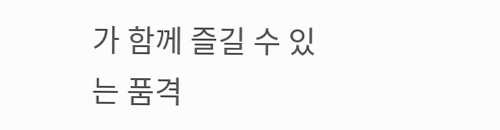가 함께 즐길 수 있는 품격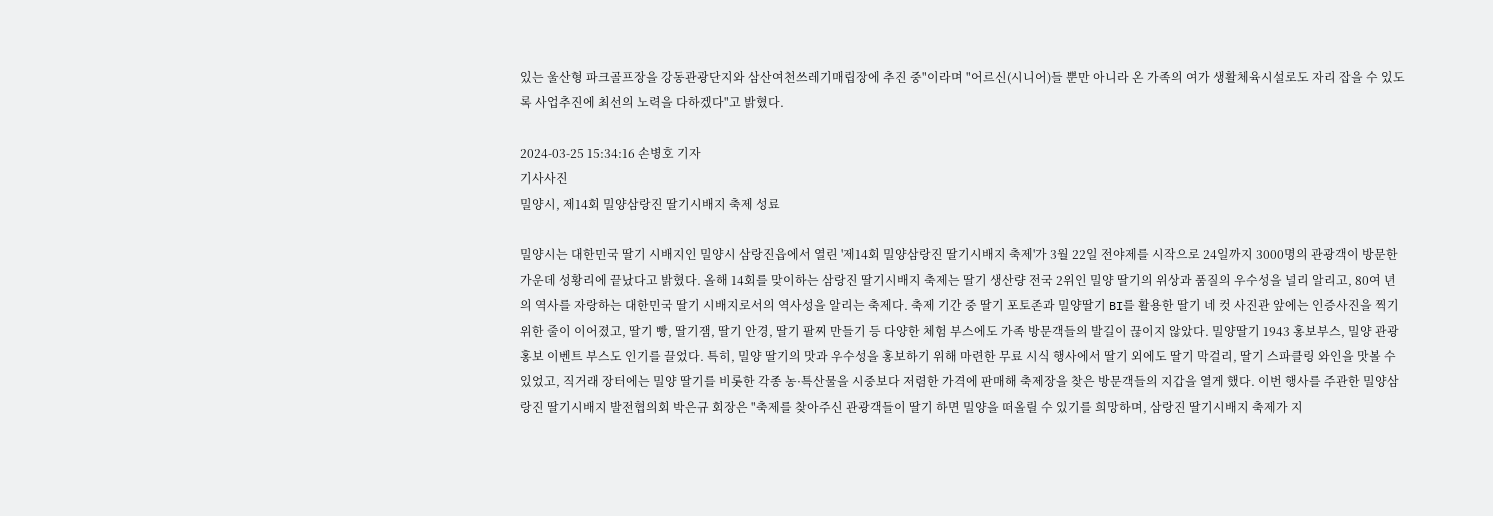있는 울산형 파크골프장을 강동관광단지와 삼산여천쓰레기매립장에 추진 중"이라며 "어르신(시니어)들 뿐만 아니라 온 가족의 여가 생활체육시설로도 자리 잡을 수 있도록 사업추진에 최선의 노력을 다하겠다"고 밝혔다.

2024-03-25 15:34:16 손병호 기자
기사사진
밀양시, 제14회 밀양삼랑진 딸기시배지 축제 성료

밀양시는 대한민국 딸기 시배지인 밀양시 삼랑진읍에서 열린 '제14회 밀양삼랑진 딸기시배지 축제'가 3월 22일 전야제를 시작으로 24일까지 3000명의 관광객이 방문한 가운데 성황리에 끝났다고 밝혔다. 올해 14회를 맞이하는 삼랑진 딸기시배지 축제는 딸기 생산량 전국 2위인 밀양 딸기의 위상과 품질의 우수성을 널리 알리고, 80여 년의 역사를 자랑하는 대한민국 딸기 시배지로서의 역사성을 알리는 축제다. 축제 기간 중 딸기 포토존과 밀양딸기 BI를 활용한 딸기 네 컷 사진관 앞에는 인증사진을 찍기 위한 줄이 이어졌고, 딸기 빵, 딸기잼, 딸기 안경, 딸기 팔찌 만들기 등 다양한 체험 부스에도 가족 방문객들의 발길이 끊이지 않았다. 밀양딸기 1943 홍보부스, 밀양 관광 홍보 이벤트 부스도 인기를 끌었다. 특히, 밀양 딸기의 맛과 우수성을 홍보하기 위해 마련한 무료 시식 행사에서 딸기 외에도 딸기 막걸리, 딸기 스파클링 와인을 맛볼 수 있었고, 직거래 장터에는 밀양 딸기를 비롯한 각종 농·특산물을 시중보다 저렴한 가격에 판매해 축제장을 찾은 방문객들의 지갑을 열게 했다. 이번 행사를 주관한 밀양삼랑진 딸기시배지 발전협의회 박은규 회장은 "축제를 찾아주신 관광객들이 딸기 하면 밀양을 떠올릴 수 있기를 희망하며, 삼랑진 딸기시배지 축제가 지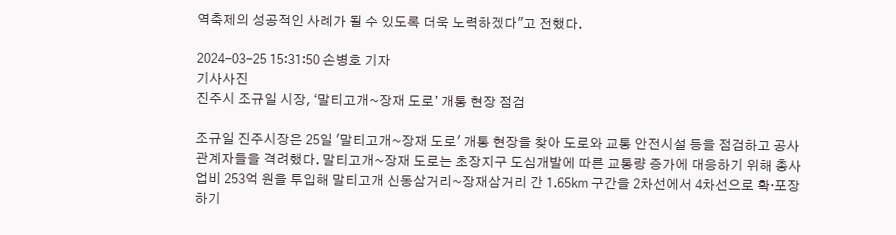역축제의 성공적인 사례가 될 수 있도록 더욱 노력하겠다"고 전했다.

2024-03-25 15:31:50 손병호 기자
기사사진
진주시 조규일 시장, ‘말티고개~장재 도로’ 개통 현장 점검

조규일 진주시장은 25일 '말티고개~장재 도로' 개통 현장을 찾아 도로와 교통 안전시설 등을 점검하고 공사 관계자들을 격려했다. 말티고개~장재 도로는 초장지구 도심개발에 따른 교통량 증가에 대응하기 위해 총사업비 253억 원을 투입해 말티고개 신동삼거리~장재삼거리 간 1.65㎞ 구간을 2차선에서 4차선으로 확·포장하기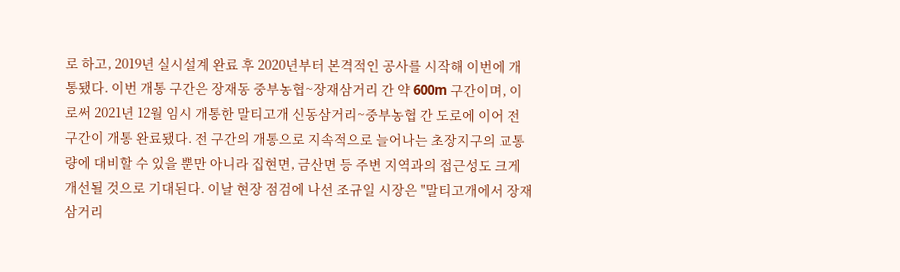로 하고, 2019년 실시설계 완료 후 2020년부터 본격적인 공사를 시작해 이번에 개통됐다. 이번 개통 구간은 장재동 중부농협~장재삼거리 간 약 600m 구간이며, 이로써 2021년 12월 임시 개통한 말티고개 신동삼거리~중부농협 간 도로에 이어 전 구간이 개통 완료됐다. 전 구간의 개통으로 지속적으로 늘어나는 초장지구의 교통량에 대비할 수 있을 뿐만 아니라 집현면, 금산면 등 주변 지역과의 접근성도 크게 개선될 것으로 기대된다. 이날 현장 점검에 나선 조규일 시장은 "말티고개에서 장재삼거리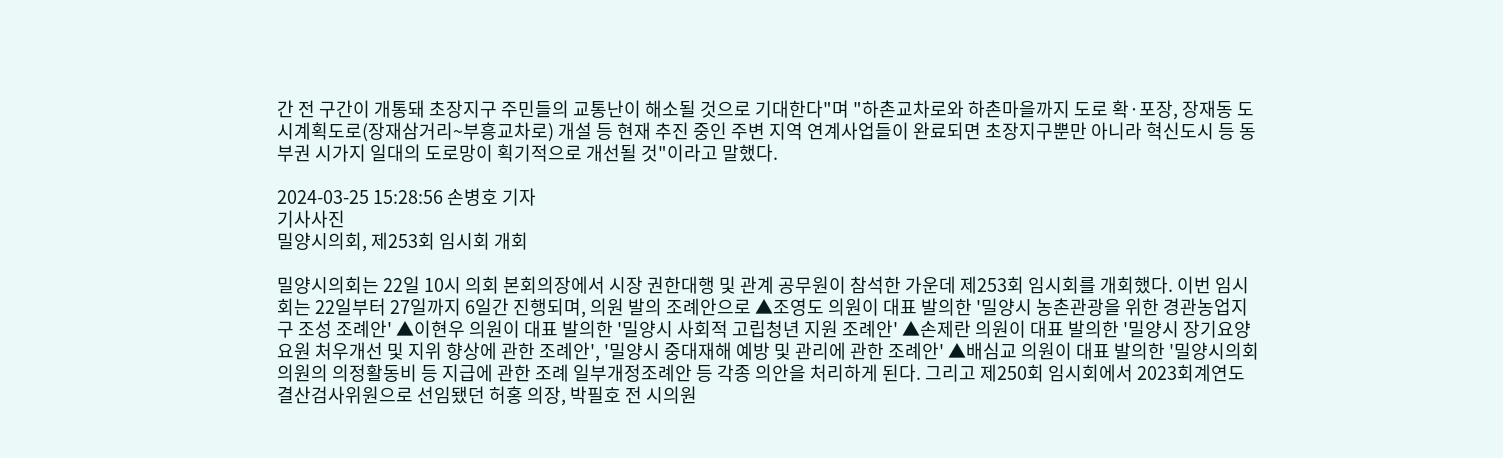간 전 구간이 개통돼 초장지구 주민들의 교통난이 해소될 것으로 기대한다"며 "하촌교차로와 하촌마을까지 도로 확·포장, 장재동 도시계획도로(장재삼거리~부흥교차로) 개설 등 현재 추진 중인 주변 지역 연계사업들이 완료되면 초장지구뿐만 아니라 혁신도시 등 동부권 시가지 일대의 도로망이 획기적으로 개선될 것"이라고 말했다.

2024-03-25 15:28:56 손병호 기자
기사사진
밀양시의회, 제253회 임시회 개회

밀양시의회는 22일 10시 의회 본회의장에서 시장 권한대행 및 관계 공무원이 참석한 가운데 제253회 임시회를 개회했다. 이번 임시회는 22일부터 27일까지 6일간 진행되며, 의원 발의 조례안으로 ▲조영도 의원이 대표 발의한 '밀양시 농촌관광을 위한 경관농업지구 조성 조례안' ▲이현우 의원이 대표 발의한 '밀양시 사회적 고립청년 지원 조례안' ▲손제란 의원이 대표 발의한 '밀양시 장기요양요원 처우개선 및 지위 향상에 관한 조례안', '밀양시 중대재해 예방 및 관리에 관한 조례안' ▲배심교 의원이 대표 발의한 '밀양시의회 의원의 의정활동비 등 지급에 관한 조례 일부개정조례안 등 각종 의안을 처리하게 된다. 그리고 제250회 임시회에서 2023회계연도 결산검사위원으로 선임됐던 허홍 의장, 박필호 전 시의원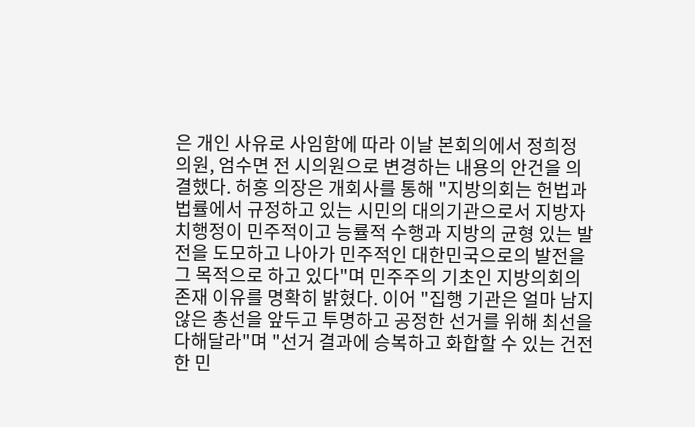은 개인 사유로 사임함에 따라 이날 본회의에서 정희정 의원, 엄수면 전 시의원으로 변경하는 내용의 안건을 의결했다. 허홍 의장은 개회사를 통해 "지방의회는 헌법과 법률에서 규정하고 있는 시민의 대의기관으로서 지방자치행정이 민주적이고 능률적 수행과 지방의 균형 있는 발전을 도모하고 나아가 민주적인 대한민국으로의 발전을 그 목적으로 하고 있다"며 민주주의 기초인 지방의회의 존재 이유를 명확히 밝혔다. 이어 "집행 기관은 얼마 남지 않은 총선을 앞두고 투명하고 공정한 선거를 위해 최선을 다해달라"며 "선거 결과에 승복하고 화합할 수 있는 건전한 민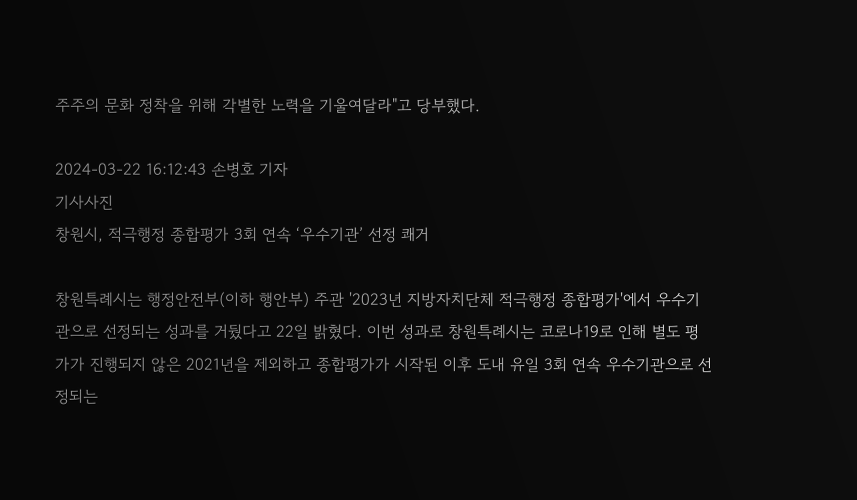주주의 문화 정착을 위해 각별한 노력을 기울여달라"고 당부했다.

2024-03-22 16:12:43 손병호 기자
기사사진
창원시, 적극행정 종합평가 3회 연속 ‘우수기관’ 선정 쾌거

창원특례시는 행정안전부(이하 행안부) 주관 '2023년 지방자치단체 적극행정 종합평가'에서 우수기관으로 선정되는 성과를 거뒀다고 22일 밝혔다. 이번 성과로 창원특례시는 코로나19로 인해 별도 평가가 진행되지 않은 2021년을 제외하고 종합평가가 시작된 이후 도내 유일 3회 연속 우수기관으로 선정되는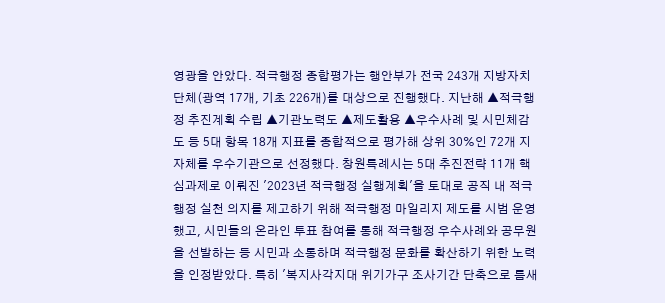영광을 안았다. 적극행정 종합평가는 행안부가 전국 243개 지방자치단체(광역 17개, 기초 226개)를 대상으로 진행했다. 지난해 ▲적극행정 추진계획 수립 ▲기관노력도 ▲제도활용 ▲우수사례 및 시민체감도 등 5대 항목 18개 지표를 종합적으로 평가해 상위 30%인 72개 지자체를 우수기관으로 선정했다. 창원특례시는 5대 추진전략 11개 핵심과제로 이뤄진 '2023년 적극행정 실행계획'을 토대로 공직 내 적극행정 실천 의지를 제고하기 위해 적극행정 마일리지 제도를 시범 운영했고, 시민들의 온라인 투표 참여를 통해 적극행정 우수사례와 공무원을 선발하는 등 시민과 소통하며 적극행정 문화를 확산하기 위한 노력을 인정받았다. 특히 '복지사각지대 위기가구 조사기간 단축으로 틈새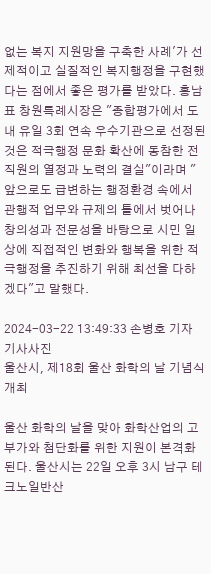없는 복지 지원망을 구축한 사례'가 선제적이고 실질적인 복지행정을 구현했다는 점에서 좋은 평가를 받았다. 홍남표 창원특례시장은 "종합평가에서 도내 유일 3회 연속 우수기관으로 선정된 것은 적극행정 문화 확산에 동참한 전 직원의 열정과 노력의 결실"이라며 "앞으로도 급변하는 행정환경 속에서 관행적 업무와 규제의 틀에서 벗어나 창의성과 전문성을 바탕으로 시민 일상에 직접적인 변화와 행복을 위한 적극행정을 추진하기 위해 최선을 다하겠다"고 말했다.

2024-03-22 13:49:33 손병호 기자
기사사진
울산시, 제18회 울산 화학의 날 기념식 개최

울산 화학의 날을 맞아 화학산업의 고부가와 첨단화를 위한 지원이 본격화된다. 울산시는 22일 오후 3시 남구 테크노일반산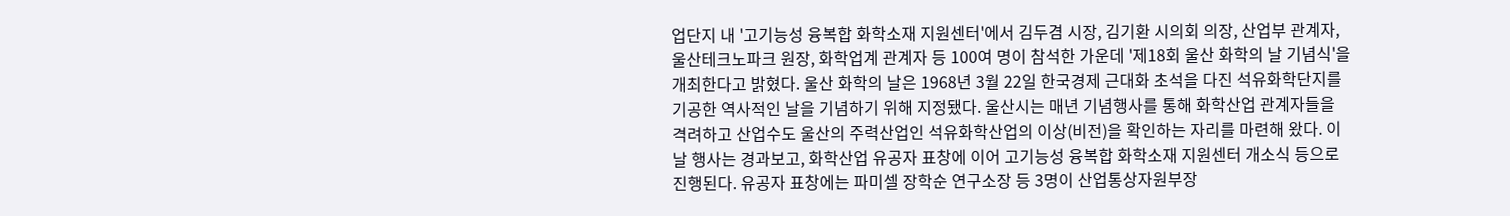업단지 내 '고기능성 융복합 화학소재 지원센터'에서 김두겸 시장, 김기환 시의회 의장, 산업부 관계자, 울산테크노파크 원장, 화학업계 관계자 등 100여 명이 참석한 가운데 '제18회 울산 화학의 날 기념식'을 개최한다고 밝혔다. 울산 화학의 날은 1968년 3월 22일 한국경제 근대화 초석을 다진 석유화학단지를 기공한 역사적인 날을 기념하기 위해 지정됐다. 울산시는 매년 기념행사를 통해 화학산업 관계자들을 격려하고 산업수도 울산의 주력산업인 석유화학산업의 이상(비전)을 확인하는 자리를 마련해 왔다. 이날 행사는 경과보고, 화학산업 유공자 표창에 이어 고기능성 융복합 화학소재 지원센터 개소식 등으로 진행된다. 유공자 표창에는 파미셀 장학순 연구소장 등 3명이 산업통상자원부장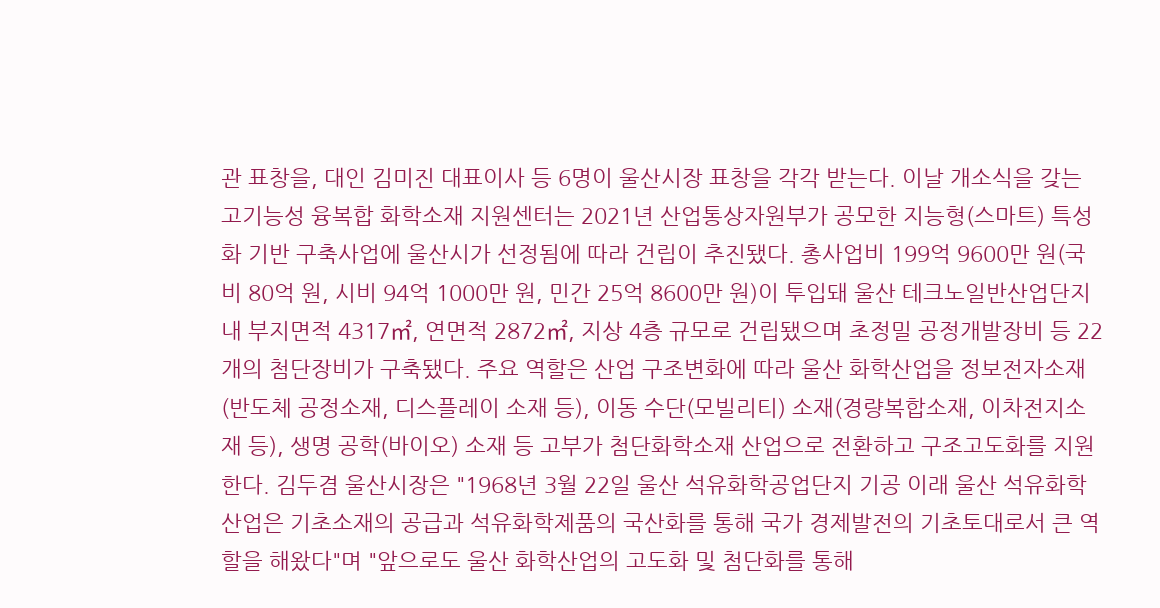관 표창을, 대인 김미진 대표이사 등 6명이 울산시장 표창을 각각 받는다. 이날 개소식을 갖는 고기능성 융복합 화학소재 지원센터는 2021년 산업통상자원부가 공모한 지능형(스마트) 특성화 기반 구축사업에 울산시가 선정됨에 따라 건립이 추진됐다. 총사업비 199억 9600만 원(국비 80억 원, 시비 94억 1000만 원, 민간 25억 8600만 원)이 투입돼 울산 테크노일반산업단지 내 부지면적 4317㎡, 연면적 2872㎡, 지상 4층 규모로 건립됐으며 초정밀 공정개발장비 등 22개의 첨단장비가 구축됐다. 주요 역할은 산업 구조변화에 따라 울산 화학산업을 정보전자소재(반도체 공정소재, 디스플레이 소재 등), 이동 수단(모빌리티) 소재(경량복합소재, 이차전지소재 등), 생명 공학(바이오) 소재 등 고부가 첨단화학소재 산업으로 전환하고 구조고도화를 지원한다. 김두겸 울산시장은 "1968년 3월 22일 울산 석유화학공업단지 기공 이래 울산 석유화학산업은 기초소재의 공급과 석유화학제품의 국산화를 통해 국가 경제발전의 기초토대로서 큰 역할을 해왔다"며 "앞으로도 울산 화학산업의 고도화 및 첨단화를 통해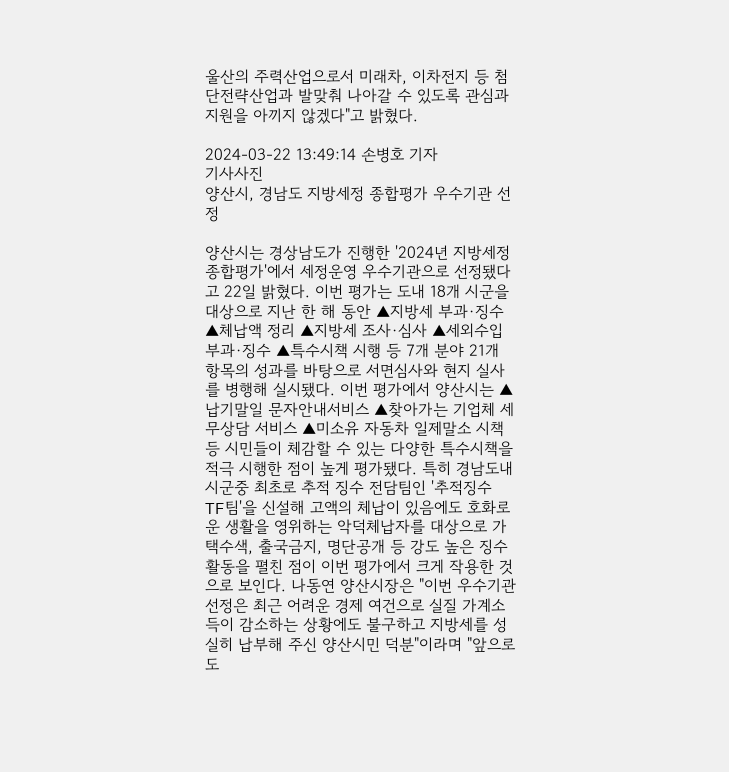울산의 주력산업으로서 미래차, 이차전지 등 첨단전략산업과 발맞춰 나아갈 수 있도록 관심과 지원을 아끼지 않겠다"고 밝혔다.

2024-03-22 13:49:14 손병호 기자
기사사진
양산시, 경남도 지방세정 종합평가 우수기관 선정

양산시는 경상남도가 진행한 '2024년 지방세정 종합평가'에서 세정운영 우수기관으로 선정됐다고 22일 밝혔다. 이번 평가는 도내 18개 시군을 대상으로 지난 한 해 동안 ▲지방세 부과·징수 ▲체납액 정리 ▲지방세 조사·심사 ▲세외수입 부과·징수 ▲특수시책 시행 등 7개 분야 21개 항목의 성과를 바탕으로 서면심사와 현지 실사를 병행해 실시됐다. 이번 평가에서 양산시는 ▲납기말일 문자안내서비스 ▲찾아가는 기업체 세무상담 서비스 ▲미소유 자동차 일제말소 시책 등 시민들이 체감할 수 있는 다양한 특수시책을 적극 시행한 점이 높게 평가됐다. 특히 경남도내 시군중 최초로 추적 징수 전담팀인 '추적징수 TF팀'을 신설해 고액의 체납이 있음에도 호화로운 생활을 영위하는 악덕체납자를 대상으로 가택수색, 출국금지, 명단공개 등 강도 높은 징수 활동을 펼친 점이 이번 평가에서 크게 작용한 것으로 보인다. 나동연 양산시장은 "이번 우수기관 선정은 최근 어려운 경제 여건으로 실질 가계소득이 감소하는 상황에도 불구하고 지방세를 성실히 납부해 주신 양산시민 덕분"이라며 "앞으로도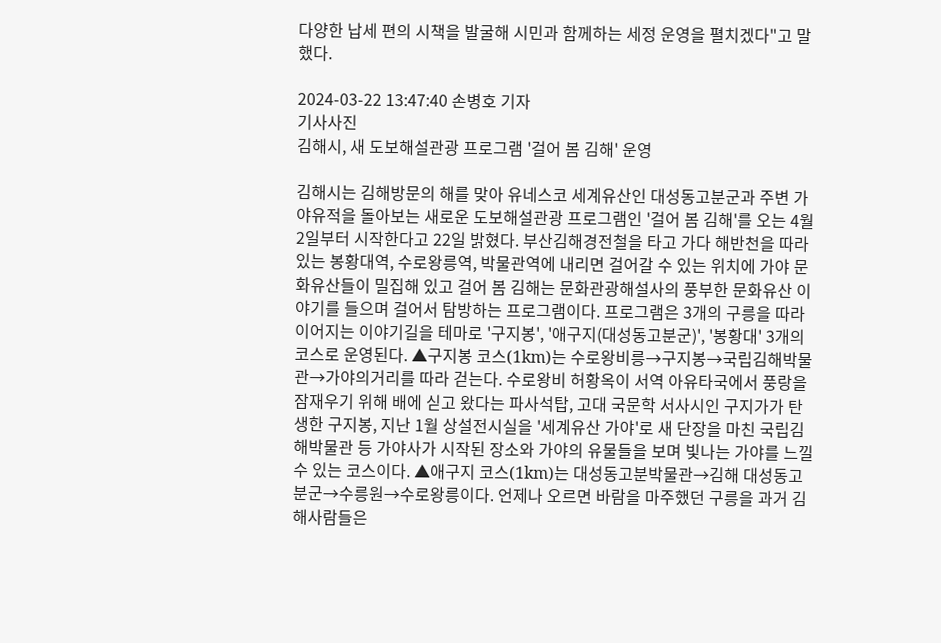다양한 납세 편의 시책을 발굴해 시민과 함께하는 세정 운영을 펼치겠다"고 말했다.

2024-03-22 13:47:40 손병호 기자
기사사진
김해시, 새 도보해설관광 프로그램 '걸어 봄 김해' 운영

김해시는 김해방문의 해를 맞아 유네스코 세계유산인 대성동고분군과 주변 가야유적을 돌아보는 새로운 도보해설관광 프로그램인 '걸어 봄 김해'를 오는 4월 2일부터 시작한다고 22일 밝혔다. 부산김해경전철을 타고 가다 해반천을 따라 있는 봉황대역, 수로왕릉역, 박물관역에 내리면 걸어갈 수 있는 위치에 가야 문화유산들이 밀집해 있고 걸어 봄 김해는 문화관광해설사의 풍부한 문화유산 이야기를 들으며 걸어서 탐방하는 프로그램이다. 프로그램은 3개의 구릉을 따라 이어지는 이야기길을 테마로 '구지봉', '애구지(대성동고분군)', '봉황대' 3개의 코스로 운영된다. ▲구지봉 코스(1km)는 수로왕비릉→구지봉→국립김해박물관→가야의거리를 따라 걷는다. 수로왕비 허황옥이 서역 아유타국에서 풍랑을 잠재우기 위해 배에 싣고 왔다는 파사석탑, 고대 국문학 서사시인 구지가가 탄생한 구지봉, 지난 1월 상설전시실을 '세계유산 가야'로 새 단장을 마친 국립김해박물관 등 가야사가 시작된 장소와 가야의 유물들을 보며 빛나는 가야를 느낄 수 있는 코스이다. ▲애구지 코스(1km)는 대성동고분박물관→김해 대성동고분군→수릉원→수로왕릉이다. 언제나 오르면 바람을 마주했던 구릉을 과거 김해사람들은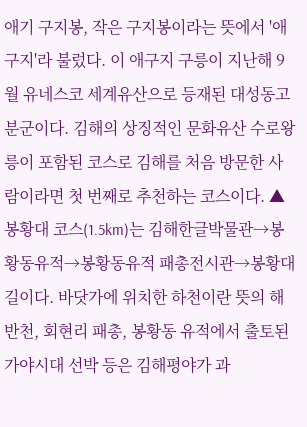애기 구지봉, 작은 구지봉이라는 뜻에서 '애구지'라 불렀다. 이 애구지 구릉이 지난해 9월 유네스코 세계유산으로 등재된 대성동고분군이다. 김해의 상징적인 문화유산 수로왕릉이 포함된 코스로 김해를 처음 방문한 사람이라면 첫 번째로 추천하는 코스이다. ▲봉황대 코스(1.5km)는 김해한글박물관→봉황동유적→봉황동유적 패총전시관→봉황대길이다. 바닷가에 위치한 하천이란 뜻의 해반천, 회현리 패총, 봉황동 유적에서 출토된 가야시대 선박 등은 김해평야가 과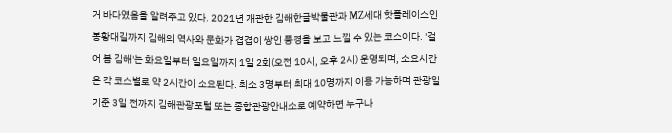거 바다였음을 알려주고 있다. 2021년 개관한 김해한글박물관과 MZ세대 핫플레이스인 봉황대길까지 김해의 역사와 문화가 겹겹이 쌍인 풍경을 보고 느낄 수 있는 코스이다. '걸어 봄 김해'는 화요일부터 일요일까지 1일 2회(오전 10시, 오후 2시) 운영되며, 소요시간은 각 코스별로 약 2시간이 소요된다. 최소 3명부터 최대 10명까지 이용 가능하며 관광일 기준 3일 전까지 김해관광포털 또는 종합관광안내소로 예약하면 누구나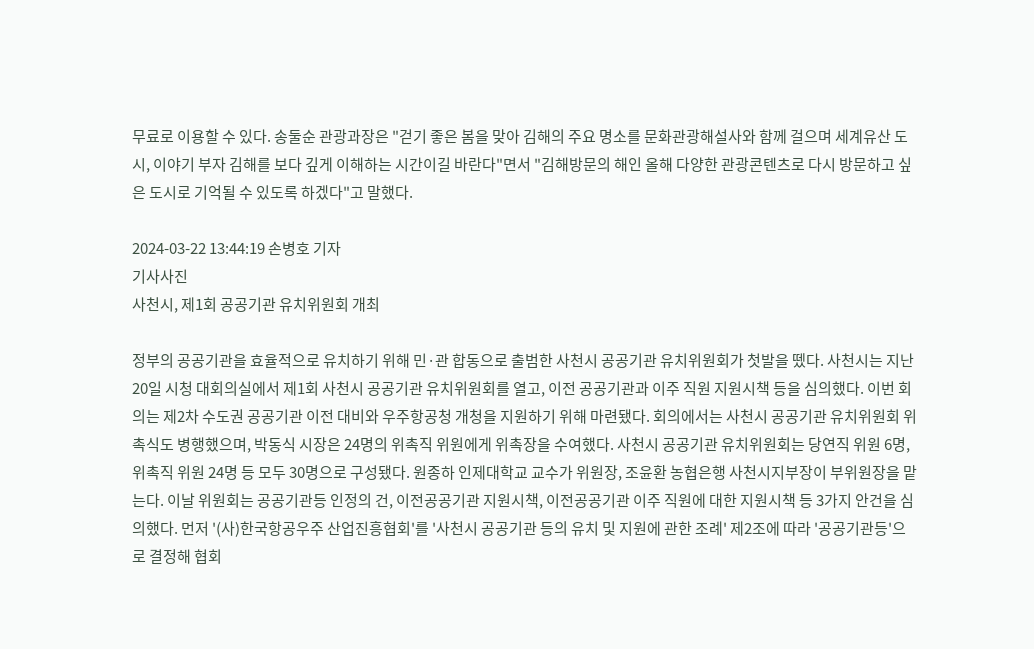무료로 이용할 수 있다. 송둘순 관광과장은 "걷기 좋은 봄을 맞아 김해의 주요 명소를 문화관광해설사와 함께 걸으며 세계유산 도시, 이야기 부자 김해를 보다 깊게 이해하는 시간이길 바란다"면서 "김해방문의 해인 올해 다양한 관광콘텐츠로 다시 방문하고 싶은 도시로 기억될 수 있도록 하겠다"고 말했다.

2024-03-22 13:44:19 손병호 기자
기사사진
사천시, 제1회 공공기관 유치위원회 개최

정부의 공공기관을 효율적으로 유치하기 위해 민·관 합동으로 출범한 사천시 공공기관 유치위원회가 첫발을 뗐다. 사천시는 지난 20일 시청 대회의실에서 제1회 사천시 공공기관 유치위원회를 열고, 이전 공공기관과 이주 직원 지원시책 등을 심의했다. 이번 회의는 제2차 수도권 공공기관 이전 대비와 우주항공청 개청을 지원하기 위해 마련됐다. 회의에서는 사천시 공공기관 유치위원회 위촉식도 병행했으며, 박동식 시장은 24명의 위촉직 위원에게 위촉장을 수여했다. 사천시 공공기관 유치위원회는 당연직 위원 6명, 위촉직 위원 24명 등 모두 30명으로 구성됐다. 원종하 인제대학교 교수가 위원장, 조윤환 농협은행 사천시지부장이 부위원장을 맡는다. 이날 위원회는 공공기관등 인정의 건, 이전공공기관 지원시책, 이전공공기관 이주 직원에 대한 지원시책 등 3가지 안건을 심의했다. 먼저 '(사)한국항공우주 산업진흥협회'를 '사천시 공공기관 등의 유치 및 지원에 관한 조례' 제2조에 따라 '공공기관등'으로 결정해 협회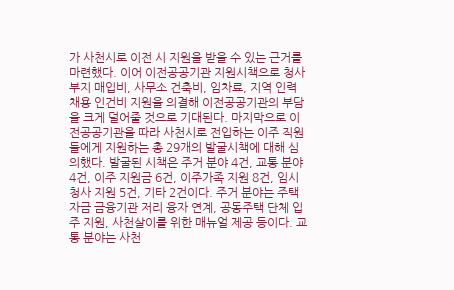가 사천시로 이전 시 지원을 받을 수 있는 근거를 마련했다. 이어 이전공공기관 지원시책으로 청사 부지 매입비, 사무소 건축비, 임차료, 지역 인력 채용 인건비 지원을 의결해 이전공공기관의 부담을 크게 덜어줄 것으로 기대된다. 마지막으로 이전공공기관을 따라 사천시로 전입하는 이주 직원들에게 지원하는 총 29개의 발굴시책에 대해 심의했다. 발굴된 시책은 주거 분야 4건, 교통 분야 4건, 이주 지원금 6건, 이주가족 지원 8건, 임시청사 지원 5건, 기타 2건이다. 주거 분야는 주택자금 금융기관 저리 융자 연계, 공동주택 단체 입주 지원, 사천살이를 위한 매뉴얼 제공 등이다. 교통 분야는 사천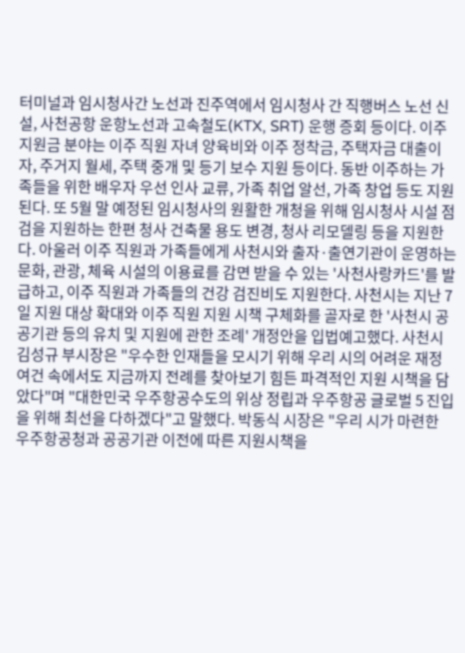터미널과 임시청사간 노선과 진주역에서 임시청사 간 직행버스 노선 신설, 사천공항 운항노선과 고속철도(KTX, SRT) 운행 증회 등이다. 이주지원금 분야는 이주 직원 자녀 양육비와 이주 정착금, 주택자금 대출이자, 주거지 월세, 주택 중개 및 등기 보수 지원 등이다. 동반 이주하는 가족들을 위한 배우자 우선 인사 교류, 가족 취업 알선, 가족 창업 등도 지원된다. 또 5월 말 예정된 임시청사의 원활한 개청을 위해 임시청사 시설 점검을 지원하는 한편 청사 건축물 용도 변경, 청사 리모델링 등을 지원한다. 아울러 이주 직원과 가족들에게 사천시와 출자·출연기관이 운영하는 문화, 관광, 체육 시설의 이용료를 감면 받을 수 있는 '사천사랑카드'를 발급하고, 이주 직원과 가족들의 건강 검진비도 지원한다. 사천시는 지난 7일 지원 대상 확대와 이주 직원 지원 시책 구체화를 골자로 한 '사천시 공공기관 등의 유치 및 지원에 관한 조례' 개정안을 입법예고했다. 사천시 김성규 부시장은 "우수한 인재들을 모시기 위해 우리 시의 어려운 재정 여건 속에서도 지금까지 전례를 찾아보기 힘든 파격적인 지원 시책을 담았다"며 "대한민국 우주항공수도의 위상 정립과 우주항공 글로벌 5 진입을 위해 최선을 다하겠다"고 말했다. 박동식 시장은 "우리 시가 마련한 우주항공청과 공공기관 이전에 따른 지원시책을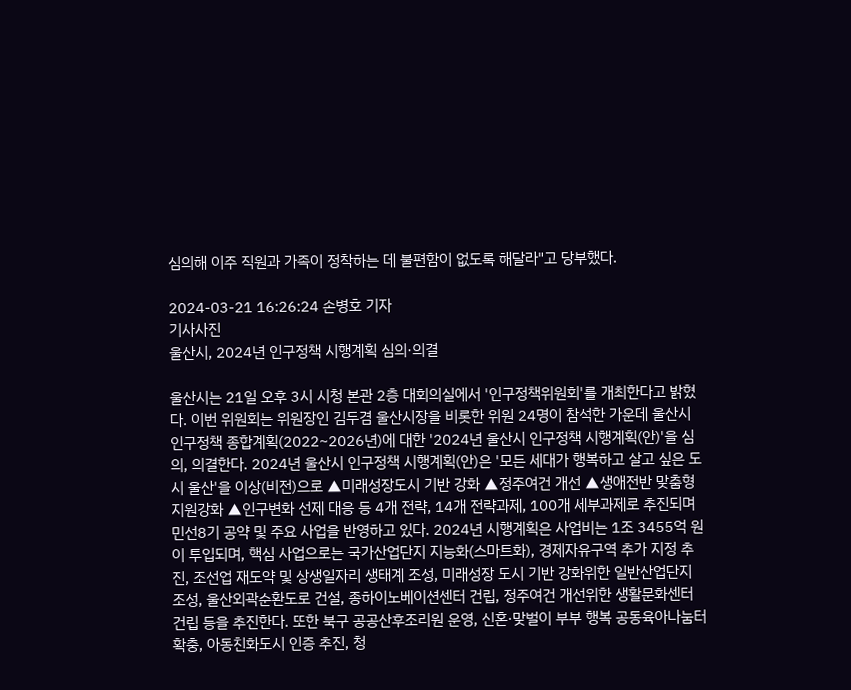심의해 이주 직원과 가족이 정착하는 데 불편함이 없도록 해달라"고 당부했다.

2024-03-21 16:26:24 손병호 기자
기사사진
울산시, 2024년 인구정책 시행계획 심의·의결

울산시는 21일 오후 3시 시청 본관 2층 대회의실에서 '인구정책위원회'를 개최한다고 밝혔다. 이번 위원회는 위원장인 김두겸 울산시장을 비롯한 위원 24명이 참석한 가운데 울산시 인구정책 종합계획(2022~2026년)에 대한 '2024년 울산시 인구정책 시행계획(안)'을 심의, 의결한다. 2024년 울산시 인구정책 시행계획(안)은 '모든 세대가 행복하고 살고 싶은 도시 울산'을 이상(비전)으로 ▲미래성장도시 기반 강화 ▲정주여건 개선 ▲생애전반 맞춤형 지원강화 ▲인구변화 선제 대응 등 4개 전략, 14개 전략과제, 100개 세부과제로 추진되며 민선8기 공약 및 주요 사업을 반영하고 있다. 2024년 시행계획은 사업비는 1조 3455억 원이 투입되며, 핵심 사업으로는 국가산업단지 지능화(스마트화), 경제자유구역 추가 지정 추진, 조선업 재도약 및 상생일자리 생태계 조성, 미래성장 도시 기반 강화위한 일반산업단지 조성, 울산외곽순환도로 건설, 종하이노베이션센터 건립, 정주여건 개선위한 생활문화센터 건립 등을 추진한다. 또한 북구 공공산후조리원 운영, 신혼·맞벌이 부부 행복 공동육아나눔터 확충, 아동친화도시 인증 추진, 청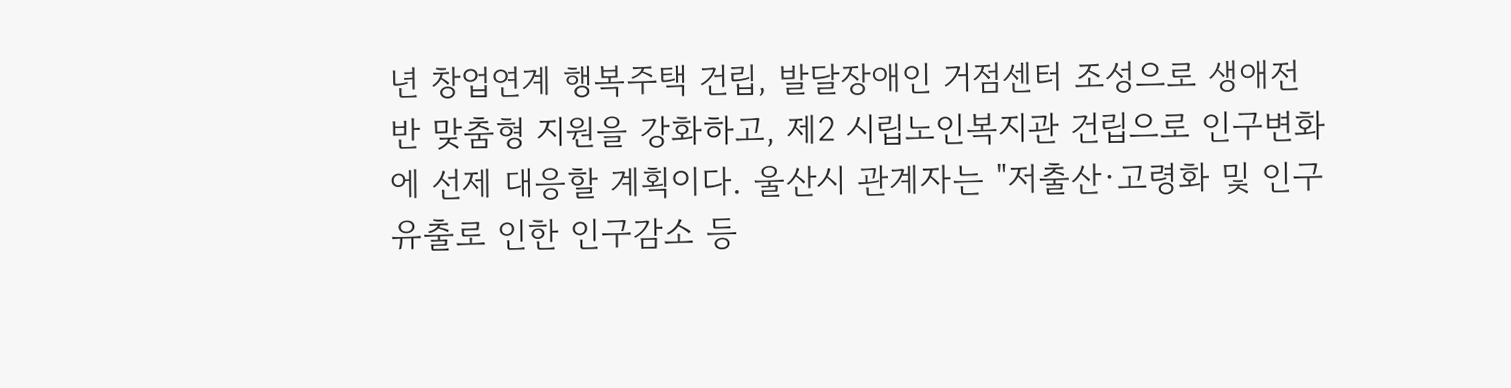년 창업연계 행복주택 건립, 발달장애인 거점센터 조성으로 생애전반 맞춤형 지원을 강화하고, 제2 시립노인복지관 건립으로 인구변화에 선제 대응할 계획이다. 울산시 관계자는 "저출산·고령화 및 인구 유출로 인한 인구감소 등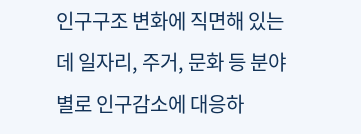인구구조 변화에 직면해 있는데 일자리, 주거, 문화 등 분야별로 인구감소에 대응하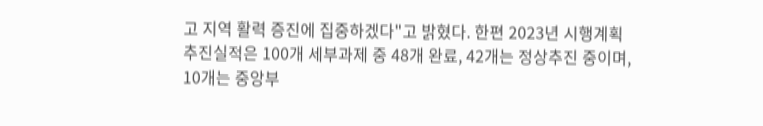고 지역 활력 증진에 집중하겠다"고 밝혔다. 한편 2023년 시행계획 추진실적은 100개 세부과제 중 48개 완료, 42개는 정상추진 중이며, 10개는 중앙부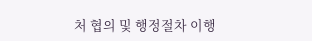처 협의 및 행정절차 이행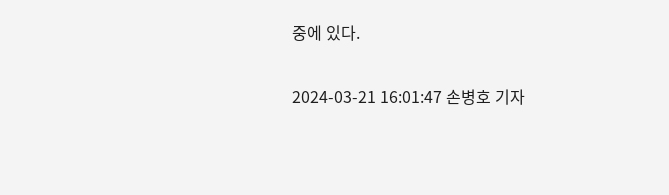중에 있다.

2024-03-21 16:01:47 손병호 기자